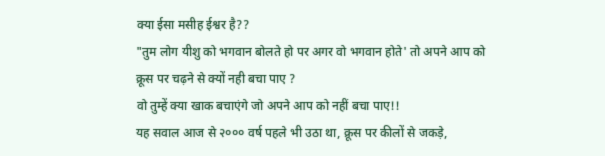क्या ईसा मसीह ईश्वर है??
"तुम लोग यीशु को भगवान बोलते हो पर अगर वो भगवान होते' तो अपने आप को क्रूस पर चढ़ने से क्यों नही बचा पाए ?
वो तुम्हें क्या खाक बचाएंगे जो अपने आप को नहीं बचा पाए!!
यह सवाल आज से २००० वर्ष पहले भी उठा था, क्रूस पर कीलों से जकड़े,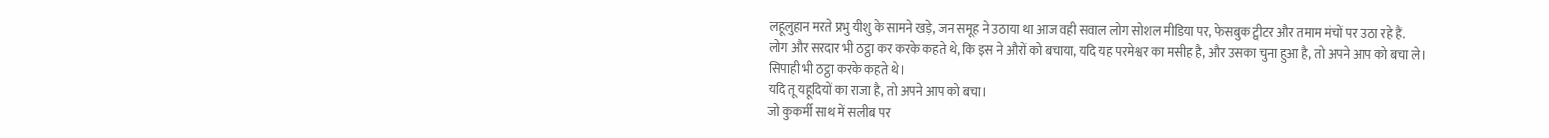लहूलुहान मरते प्रभु यीशु के सामने खड़े, जन समूह ने उठाया था आज वही सवाल लोग सोशल मीडिया पर, फेसबुक ट्वीटर और तमाम मंचों पर उठा रहे हैं.
लोग और सरदार भी ठट्ठा कर करके कहते थे, कि इस ने औरों को बचाया, यदि यह परमेश्वर का मसीह है, और उसका चुना हुआ है, तो अपने आप को बचा ले।
सिपाही भी ठट्ठा करके कहते थे।
यदि तू यहूदियों का राजा है, तो अपने आप को बचा।
जो कुकर्मी साथ में सलीब पर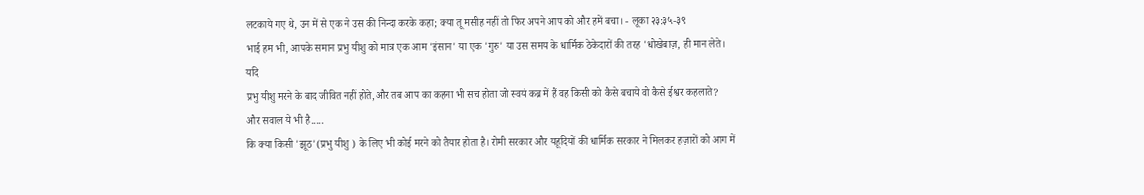लटकाये गए थे, उन में से एक ने उस की निन्दा करके कहा; क्या तू मसीह नहीं तो फिर अपने आप को और हमें बचा। - लूका २३:३५-३९
भाई हम भी, आपके समान प्रभु यीशु को मात्र एक आम 'इंसान' या एक 'गुरु' या उस समय के धार्मिक ठेकेदारों की तरह 'धोखेबाज़, ही मान लेते।
यदि
प्रभु यीशु मरने के बाद जीवित नहीं होते,और तब आप का कहना भी सच होता जो स्वयं कब्र में हैं वह किसी को कैसे बचाये वो कैसे ईश्वर कहलाते?
और सवाल ये भी है.....
कि क्या किसी 'झूठ'(प्रभु यीशु ) के लिए भी कोई मरने को तैयार होता है। रोमी सरकार और यहूदियों की धार्मिक सरकार ने मिलकर हज़ारों को आग में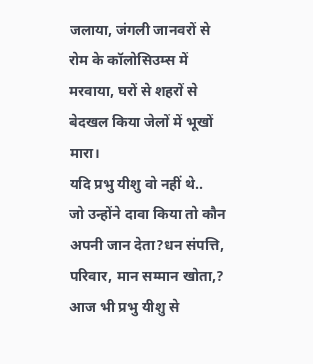जलाया, जंगली जानवरों से रोम के कॉलोसिउम्स में मरवाया, घरों से शहरों से बेदखल किया जेलों में भूखों मारा।
यदि प्रभु यीशु वो नहीं थे..
जो उन्होंने दावा किया तो कौन अपनी जान देता?धन संपत्ति, परिवार, मान सम्मान खोता,?
आज भी प्रभु यीशु से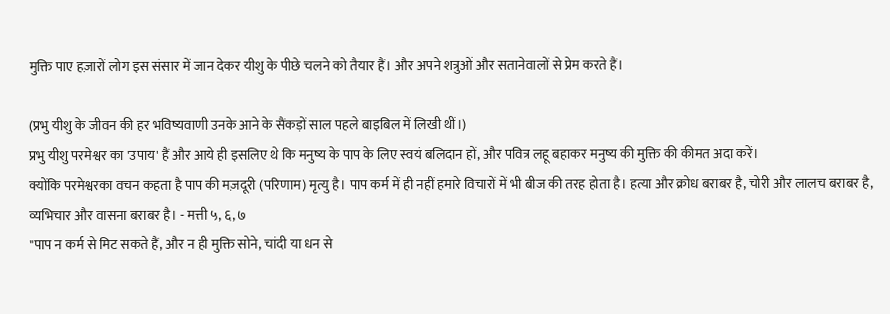मुक्ति पाए हज़ारों लोग इस संसार में जान देकर यीशु के पीछे चलने को तैयार हैं। और अपने शत्रुओं और सतानेवालों से प्रेम करते हैं।

(प्रभु यीशु के जीवन की हर भविष्यवाणी उनके आने के सैंकड़ों साल पहले बाइबिल में लिखी थीं।)
प्रभु यीशु परमेश्वर का 'उपाय' हैं और आये ही इसलिए थे कि मनुष्य के पाप के लिए स्वयं बलिदान हों, और पवित्र लहू बहाकर मनुष्य की मुक्ति की कीमत अदा करें।
क्योंकि परमेश्वरका वचन कहता है पाप की मज़दूरी (परिणाम) मृत्यु है। पाप कर्म में ही नहीं हमारे विचारों में भी बीज की तरह होता है। हत्या और क्रोध बराबर है, चोरी और लालच बराबर है, व्यभिचार और वासना बराबर है। - मत्ती ५, ६, ७
"पाप न कर्म से मिट सकते हैं, और न ही मुक्ति सोने, चांदी या धन से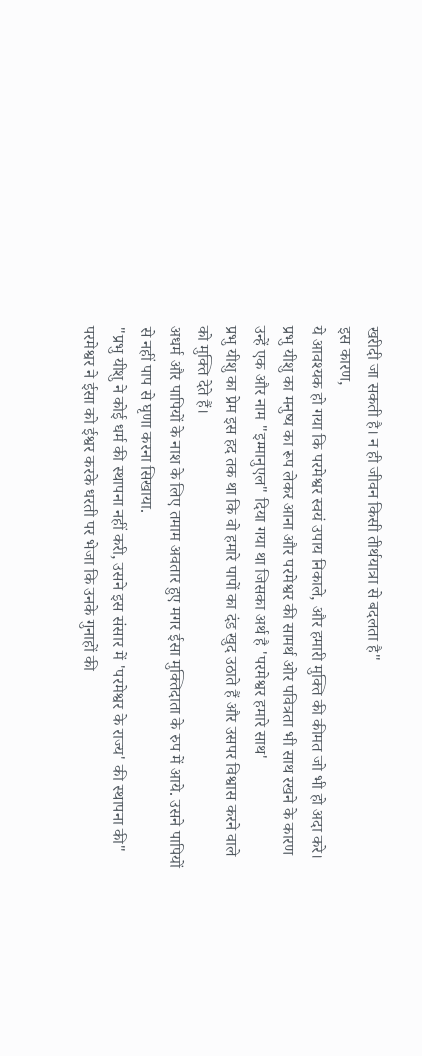खरीदी जा सकती है। न ही जीवन किसी तीर्थयात्रा से बदलता है"
इस कारण,
ये आवश्यक हो गया कि परमेश्वर स्वयं उपाय निकाले, और हमारी मुक्ति की कीमत जो भी हो अदा करे। प्रभु यीशु का मनुष्य का रूप लेकर आना और परमेश्वर की सामर्थ ओर पवित्रता भी साथ रखने के कारण उन्हें एक और नाम "इम्मानुएल" दिया गया था जिसका अर्थ है 'परमेश्वर हमारे साथ'
प्रभु यीशु का प्रेम इस हद तक था कि वो हमारे पापों का दंड खुद उठाते हैं और उसपर विश्वास करने वाले को मुक्ति देते हैं।
अधर्म और पापियों के नाश के लिए तमाम अवतार हुए मगर ईसा मुक्तिदाता के रुप में आये. उसने पापियों से नहीं पाप से घृणा करना सिखाया.
"प्रभु यीशु ने कोई धर्म की स्थापना नहीं करी, उसने इस संसार में 'परमेश्वर के राज्य' की स्थापना की"
परमेश्वर ने ईसा को ईश्वर करके धरती पर भेजा कि उनके गुनाहों की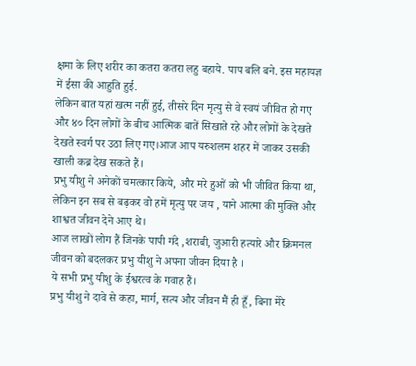क्षमा के लिए शरीर का कतरा कतरा लहु बहाये. पाप बलि बने. इस महायज्ञ में ईसा की आहुति हुई.
लेकिन बात यहां खत्म नहीं हुई, तीसरे दिन मृत्यु से वे स्वयं जीवित हो गए और ४० दिन लोगों के बीच आत्मिक बातें सिखाते रहे और लोगों के देखते देखते स्वर्ग पर उठा लिए गए।आज आप यरुशलम शहर में जाकर उसकी खाली कब्र देख सकते हैं।
प्रभु यीशु ने अनेकों चमत्कार किये, और मरे हुओं को भी जीवित किया था, लेकिन इन सब से बढ़कर वो हमें मृत्यु पर जय , याने आत्मा की मुक्ति और शाश्वत जीवन देने आए थे।
आज लाखों लोग हैं जिनके पापी गंदे ,शराबी, जुआरी हत्यारे और क्रिमनल जीवन को बदलकर प्रभु यीशु ने अपना जीवन दिया है ।
ये सभी प्रभु यीशु के ईश्वरत्व के गवाह हैं।
प्रभु यीशु ने दावे से कहा, मार्ग, सत्य और जीवन मैं ही हूँ, बिना मेरे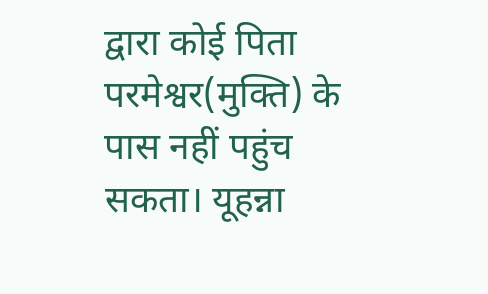द्वारा कोई पिता परमेश्वर(मुक्ति) के पास नहीं पहुंच सकता। यूहन्ना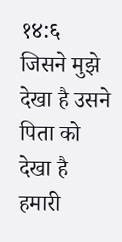१४:६
जिसने मुझे देखा है उसने पिता को देखा है
हमारी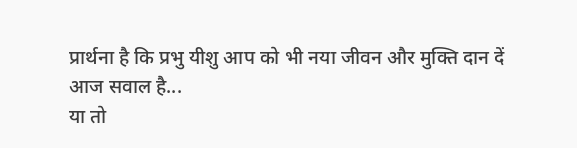प्रार्थना है कि प्रभु यीशु आप को भी नया जीवन और मुक्ति दान दें
आज सवाल है...
या तो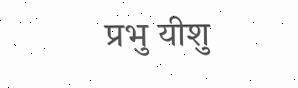प्रभु यीशु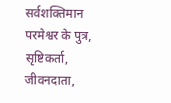सर्वशक्तिमान परमेश्वर के पुत्र, सृष्टिकर्ता, जीवनदाता,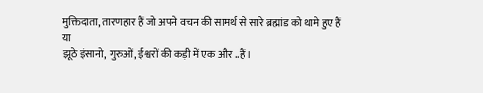मुक्तिदाता, तारणहार हैं जो अपने वचन की सामर्थ से सारे ब्रह्मांड को थामे हुए हैं
या
झूठे इंसानो, गुरुओं, ईश्वरों की कड़ी में एक और ..हैं।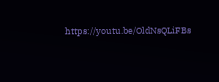https://youtu.be/OldNsQLiFBs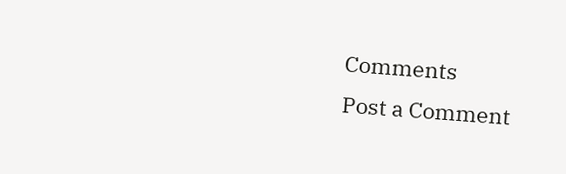Comments
Post a Comment